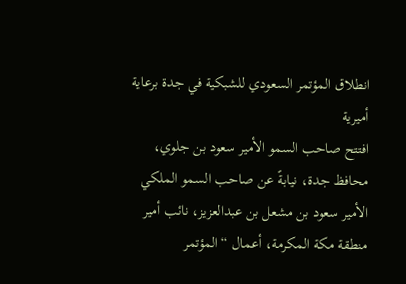انطلاق المؤتمر السعودي للشبكية في جدة برعاية أميرية
افتتح صاحب السمو الأمير سعود بن جلوي، محافظ جدة، نيابةً عن صاحب السمو الملكي الأمير سعود بن مشعل بن عبدالعزيز، نائب أمير منطقة مكة المكرمة، أعمال “المؤتمر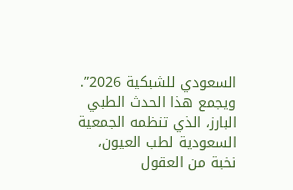السعودي للشبكية 2026”. ويجمع هذا الحدث الطبي البارز، الذي تنظمه الجمعية السعودية لطب العيون، نخبة من العقول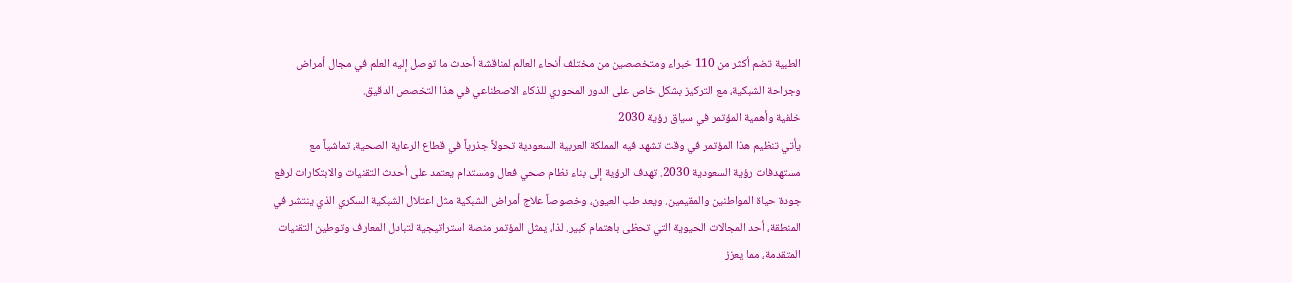الطبية تضم أكثر من 110 خبراء ومتخصصين من مختلف أنحاء العالم لمناقشة أحدث ما توصل إليه العلم في مجال أمراض وجراحة الشبكية، مع التركيز بشكل خاص على الدور المحوري للذكاء الاصطناعي في هذا التخصص الدقيق.
خلفية وأهمية المؤتمر في سياق رؤية 2030
يأتي تنظيم هذا المؤتمر في وقت تشهد فيه المملكة العربية السعودية تحولاً جذرياً في قطاع الرعاية الصحية، تماشياً مع مستهدفات رؤية السعودية 2030. تهدف الرؤية إلى بناء نظام صحي فعال ومستدام يعتمد على أحدث التقنيات والابتكارات لرفع جودة حياة المواطنين والمقيمين. ويعد طب العيون، وخصوصاً علاج أمراض الشبكية مثل اعتلال الشبكية السكري الذي ينتشر في المنطقة، أحد المجالات الحيوية التي تحظى باهتمام كبير. لذا، يمثل المؤتمر منصة استراتيجية لتبادل المعارف وتوطين التقنيات المتقدمة، مما يعزز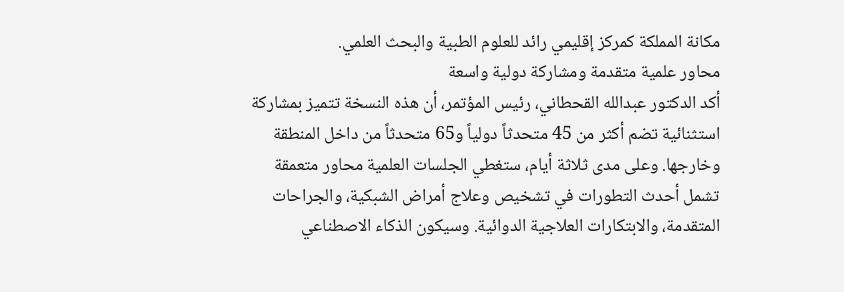مكانة المملكة كمركز إقليمي رائد للعلوم الطبية والبحث العلمي.
محاور علمية متقدمة ومشاركة دولية واسعة
أكد الدكتور عبدالله القحطاني، رئيس المؤتمر، أن هذه النسخة تتميز بمشاركة استثنائية تضم أكثر من 45 متحدثاً دولياً و65 متحدثاً من داخل المنطقة وخارجها. وعلى مدى ثلاثة أيام، ستغطي الجلسات العلمية محاور متعمقة تشمل أحدث التطورات في تشخيص وعلاج أمراض الشبكية، والجراحات المتقدمة، والابتكارات العلاجية الدوائية. وسيكون الذكاء الاصطناعي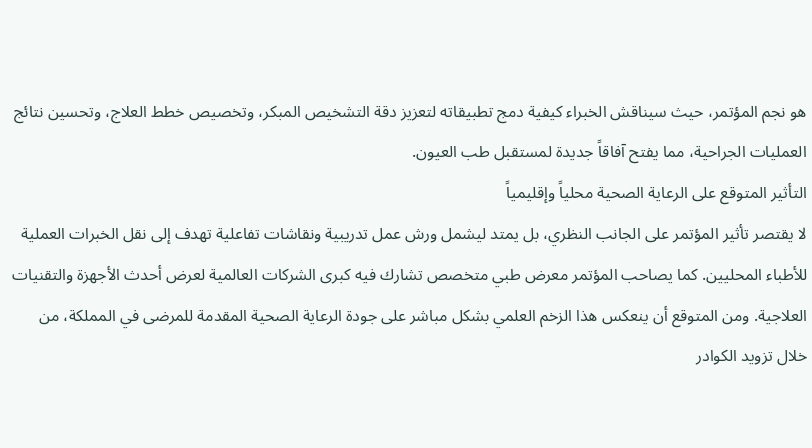هو نجم المؤتمر، حيث سيناقش الخبراء كيفية دمج تطبيقاته لتعزيز دقة التشخيص المبكر، وتخصيص خطط العلاج، وتحسين نتائج العمليات الجراحية، مما يفتح آفاقاً جديدة لمستقبل طب العيون.
التأثير المتوقع على الرعاية الصحية محلياً وإقليمياً
لا يقتصر تأثير المؤتمر على الجانب النظري، بل يمتد ليشمل ورش عمل تدريبية ونقاشات تفاعلية تهدف إلى نقل الخبرات العملية للأطباء المحليين. كما يصاحب المؤتمر معرض طبي متخصص تشارك فيه كبرى الشركات العالمية لعرض أحدث الأجهزة والتقنيات العلاجية. ومن المتوقع أن ينعكس هذا الزخم العلمي بشكل مباشر على جودة الرعاية الصحية المقدمة للمرضى في المملكة، من خلال تزويد الكوادر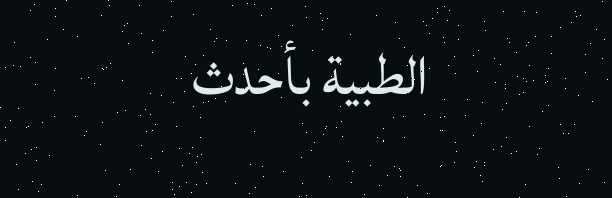الطبية بأحدث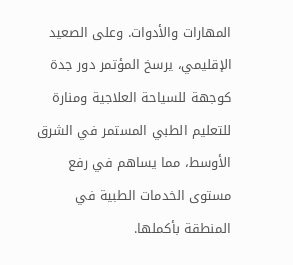المهارات والأدوات. وعلى الصعيد الإقليمي، يرسخ المؤتمر دور جدة كوجهة للسياحة العلاجية ومنارة للتعليم الطبي المستمر في الشرق الأوسط، مما يساهم في رفع مستوى الخدمات الطبية في المنطقة بأكملها.